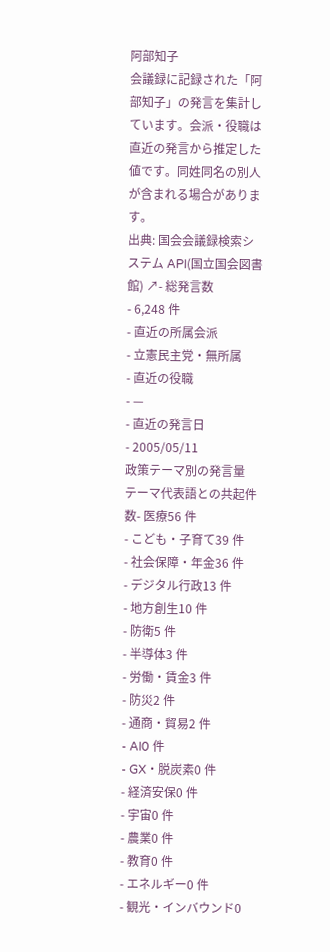阿部知子
会議録に記録された「阿部知子」の発言を集計しています。会派・役職は直近の発言から推定した値です。同姓同名の別人が含まれる場合があります。
出典: 国会会議録検索システム API(国立国会図書館) ↗- 総発言数
- 6,248 件
- 直近の所属会派
- 立憲民主党・無所属
- 直近の役職
- —
- 直近の発言日
- 2005/05/11
政策テーマ別の発言量
テーマ代表語との共起件数- 医療56 件
- こども・子育て39 件
- 社会保障・年金36 件
- デジタル行政13 件
- 地方創生10 件
- 防衛5 件
- 半導体3 件
- 労働・賃金3 件
- 防災2 件
- 通商・貿易2 件
- AI0 件
- GX・脱炭素0 件
- 経済安保0 件
- 宇宙0 件
- 農業0 件
- 教育0 件
- エネルギー0 件
- 観光・インバウンド0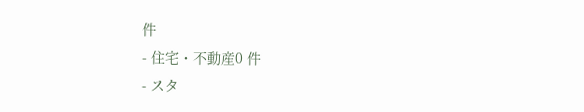件
- 住宅・不動産0 件
- スタ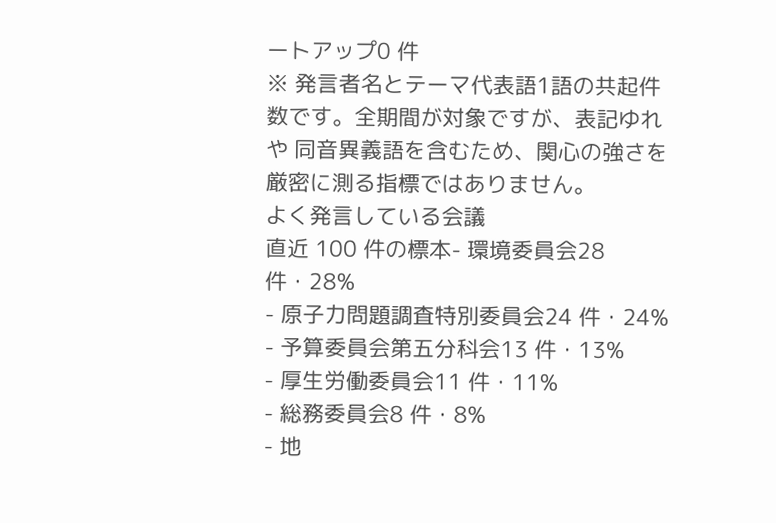ートアップ0 件
※ 発言者名とテーマ代表語1語の共起件数です。全期間が対象ですが、表記ゆれや 同音異義語を含むため、関心の強さを厳密に測る指標ではありません。
よく発言している会議
直近 100 件の標本- 環境委員会28 件・28%
- 原子力問題調査特別委員会24 件・24%
- 予算委員会第五分科会13 件・13%
- 厚生労働委員会11 件・11%
- 総務委員会8 件・8%
- 地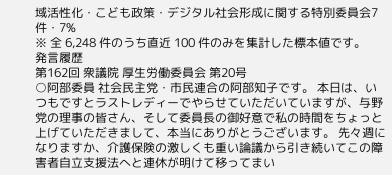域活性化・こども政策・デジタル社会形成に関する特別委員会7 件・7%
※ 全 6,248 件のうち直近 100 件のみを集計した標本値です。
発言履歴
第162回 衆議院 厚生労働委員会 第20号
○阿部委員 社会民主党・市民連合の阿部知子です。 本日は、いつもですとラストレディーでやらせていただいていますが、与野党の理事の皆さん、そして委員長の御好意で私の時間をちょっと上げていただきまして、本当にありがとうございます。 先々週になりますか、介護保険の激しくも重い論議から引き続いてこの障害者自立支援法へと連休が明けて移ってまい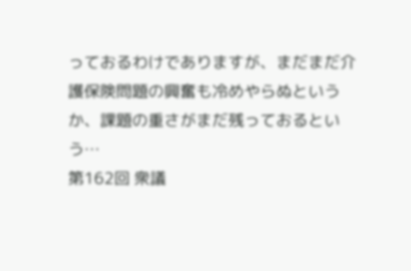っておるわけでありますが、まだまだ介護保険問題の興奮も冷めやらぬというか、課題の重さがまだ残っておるという…
第162回 衆議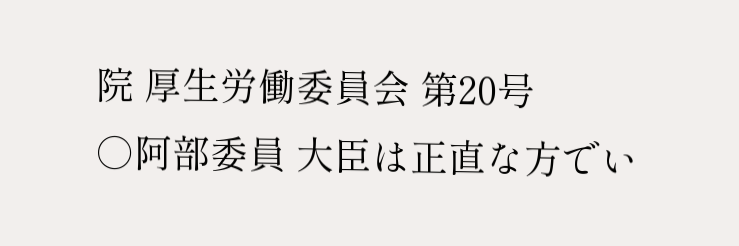院 厚生労働委員会 第20号
○阿部委員 大臣は正直な方でい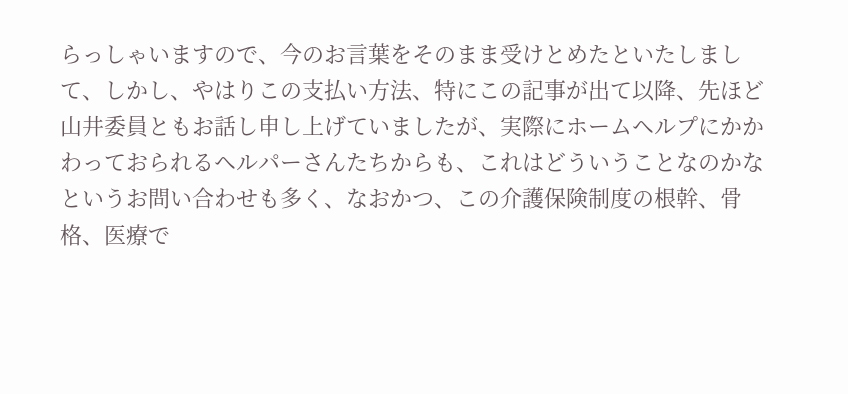らっしゃいますので、今のお言葉をそのまま受けとめたといたしまして、しかし、やはりこの支払い方法、特にこの記事が出て以降、先ほど山井委員ともお話し申し上げていましたが、実際にホームヘルプにかかわっておられるヘルパーさんたちからも、これはどういうことなのかなというお問い合わせも多く、なおかつ、この介護保険制度の根幹、骨格、医療で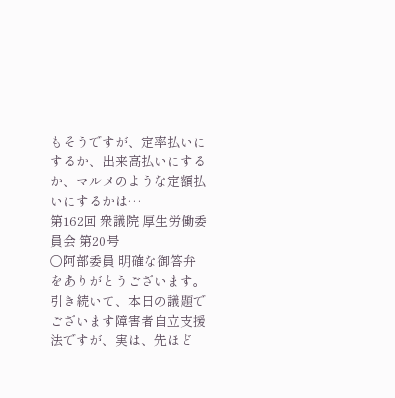もそうですが、定率払いにするか、出来高払いにするか、マルメのような定額払いにするかは…
第162回 衆議院 厚生労働委員会 第20号
○阿部委員 明確な御答弁をありがとうございます。 引き続いて、本日の議題でございます障害者自立支援法ですが、実は、先ほど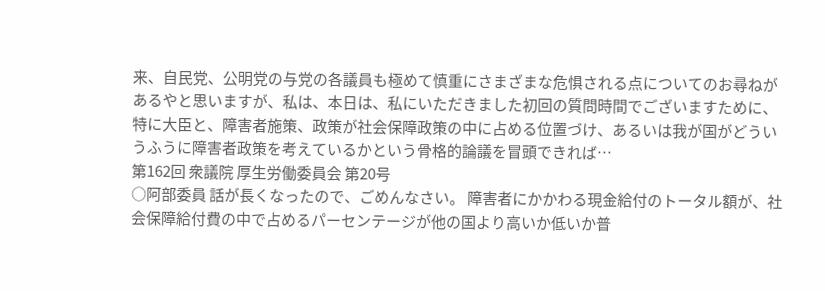来、自民党、公明党の与党の各議員も極めて慎重にさまざまな危惧される点についてのお尋ねがあるやと思いますが、私は、本日は、私にいただきました初回の質問時間でございますために、特に大臣と、障害者施策、政策が社会保障政策の中に占める位置づけ、あるいは我が国がどういうふうに障害者政策を考えているかという骨格的論議を冒頭できれば…
第162回 衆議院 厚生労働委員会 第20号
○阿部委員 話が長くなったので、ごめんなさい。 障害者にかかわる現金給付のトータル額が、社会保障給付費の中で占めるパーセンテージが他の国より高いか低いか普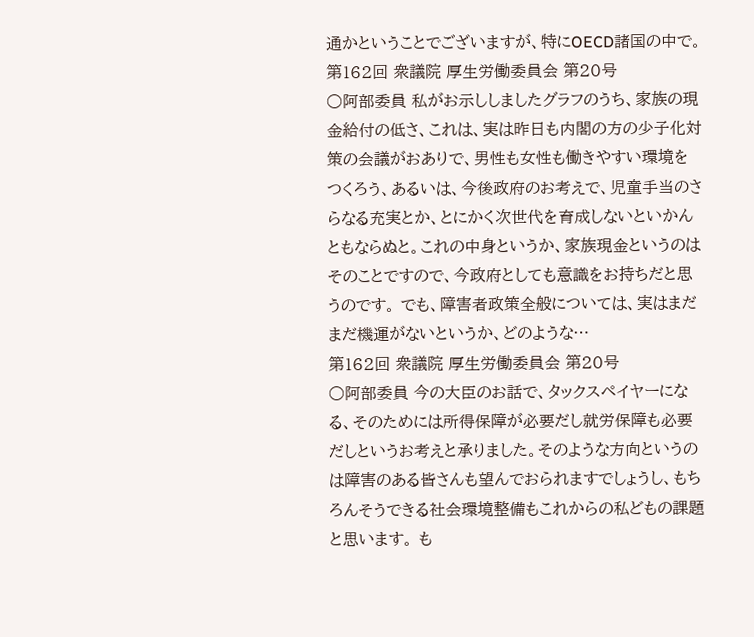通かということでございますが、特にOECD諸国の中で。
第162回 衆議院 厚生労働委員会 第20号
○阿部委員 私がお示ししましたグラフのうち、家族の現金給付の低さ、これは、実は昨日も内閣の方の少子化対策の会議がおありで、男性も女性も働きやすい環境をつくろう、あるいは、今後政府のお考えで、児童手当のさらなる充実とか、とにかく次世代を育成しないといかんともならぬと。これの中身というか、家族現金というのはそのことですので、今政府としても意識をお持ちだと思うのです。 でも、障害者政策全般については、実はまだまだ機運がないというか、どのような…
第162回 衆議院 厚生労働委員会 第20号
○阿部委員 今の大臣のお話で、タックスペイヤーになる、そのためには所得保障が必要だし就労保障も必要だしというお考えと承りました。そのような方向というのは障害のある皆さんも望んでおられますでしょうし、もちろんそうできる社会環境整備もこれからの私どもの課題と思います。 も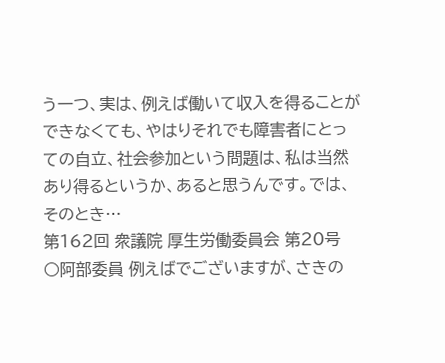う一つ、実は、例えば働いて収入を得ることができなくても、やはりそれでも障害者にとっての自立、社会参加という問題は、私は当然あり得るというか、あると思うんです。では、そのとき…
第162回 衆議院 厚生労働委員会 第20号
○阿部委員 例えばでございますが、さきの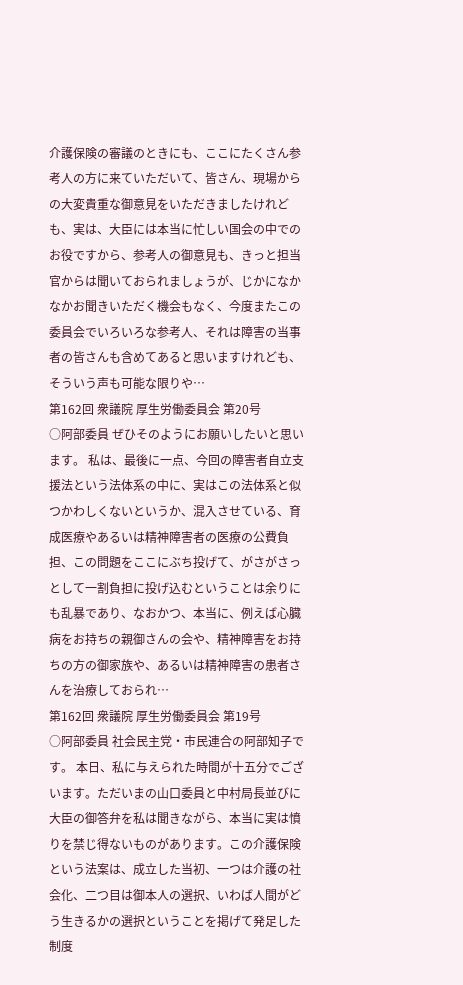介護保険の審議のときにも、ここにたくさん参考人の方に来ていただいて、皆さん、現場からの大変貴重な御意見をいただきましたけれども、実は、大臣には本当に忙しい国会の中でのお役ですから、参考人の御意見も、きっと担当官からは聞いておられましょうが、じかになかなかお聞きいただく機会もなく、今度またこの委員会でいろいろな参考人、それは障害の当事者の皆さんも含めてあると思いますけれども、そういう声も可能な限りや…
第162回 衆議院 厚生労働委員会 第20号
○阿部委員 ぜひそのようにお願いしたいと思います。 私は、最後に一点、今回の障害者自立支援法という法体系の中に、実はこの法体系と似つかわしくないというか、混入させている、育成医療やあるいは精神障害者の医療の公費負担、この問題をここにぶち投げて、がさがさっとして一割負担に投げ込むということは余りにも乱暴であり、なおかつ、本当に、例えば心臓病をお持ちの親御さんの会や、精神障害をお持ちの方の御家族や、あるいは精神障害の患者さんを治療しておられ…
第162回 衆議院 厚生労働委員会 第19号
○阿部委員 社会民主党・市民連合の阿部知子です。 本日、私に与えられた時間が十五分でございます。ただいまの山口委員と中村局長並びに大臣の御答弁を私は聞きながら、本当に実は憤りを禁じ得ないものがあります。この介護保険という法案は、成立した当初、一つは介護の社会化、二つ目は御本人の選択、いわば人間がどう生きるかの選択ということを掲げて発足した制度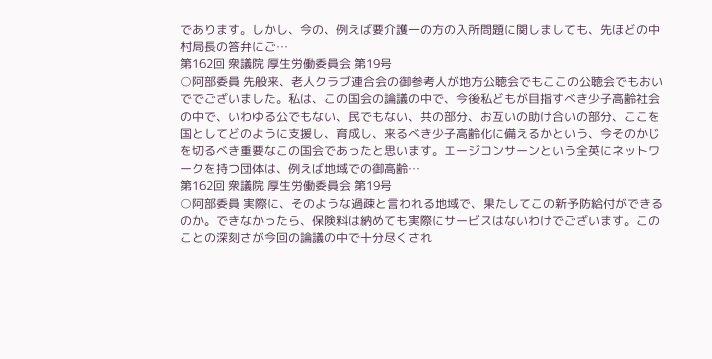であります。しかし、今の、例えば要介護一の方の入所問題に関しましても、先ほどの中村局長の答弁にご…
第162回 衆議院 厚生労働委員会 第19号
○阿部委員 先般来、老人クラブ連合会の御参考人が地方公聴会でもここの公聴会でもおいででございました。私は、この国会の論議の中で、今後私どもが目指すべき少子高齢社会の中で、いわゆる公でもない、民でもない、共の部分、お互いの助け合いの部分、ここを国としてどのように支援し、育成し、来るべき少子高齢化に備えるかという、今そのかじを切るべき重要なこの国会であったと思います。エージコンサーンという全英にネットワークを持つ団体は、例えば地域での御高齢…
第162回 衆議院 厚生労働委員会 第19号
○阿部委員 実際に、そのような過疎と言われる地域で、果たしてこの新予防給付ができるのか。できなかったら、保険料は納めても実際にサービスはないわけでございます。このことの深刻さが今回の論議の中で十分尽くされ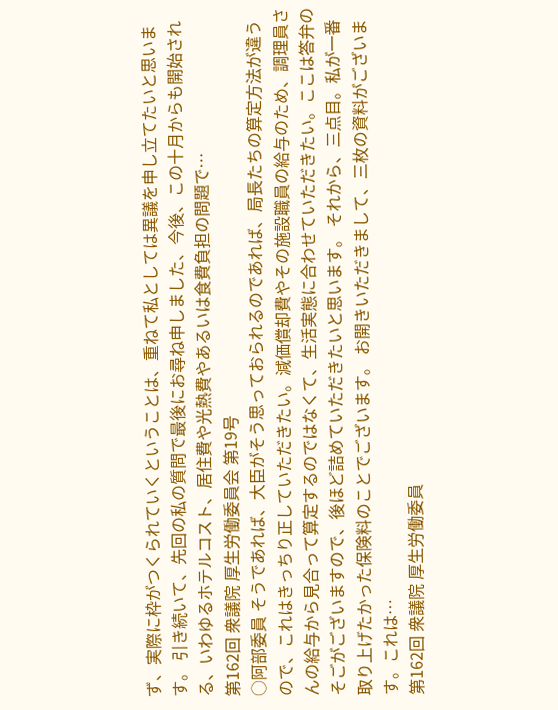ず、実際に枠がつくられていくということは、重ねて私としては異議を申し立てたいと思います。 引き続いて、先回の私の質問で最後にお尋ね申しました、今後、この十月からも開始される、いわゆるホテルコスト、居住費や光熱費やあるいは食費負担の問題で…
第162回 衆議院 厚生労働委員会 第19号
○阿部委員 そうであれば、大臣がそう思っておられるのであれば、局長たちの算定方法が違うので、これはきっちり正していただきたい。減価償却費やその施設職員の給与のため、調理員さんの給与から見合って算定するのではなくて、生活実態に合わせていただきたい。ここは答弁のそごがございますので、後ほど詰めていただきたいと思います。 それから、三点目。私が一番取り上げたかった保険料のことでございます。 お開きいただきまして、三枚の資料がございます。これは…
第162回 衆議院 厚生労働委員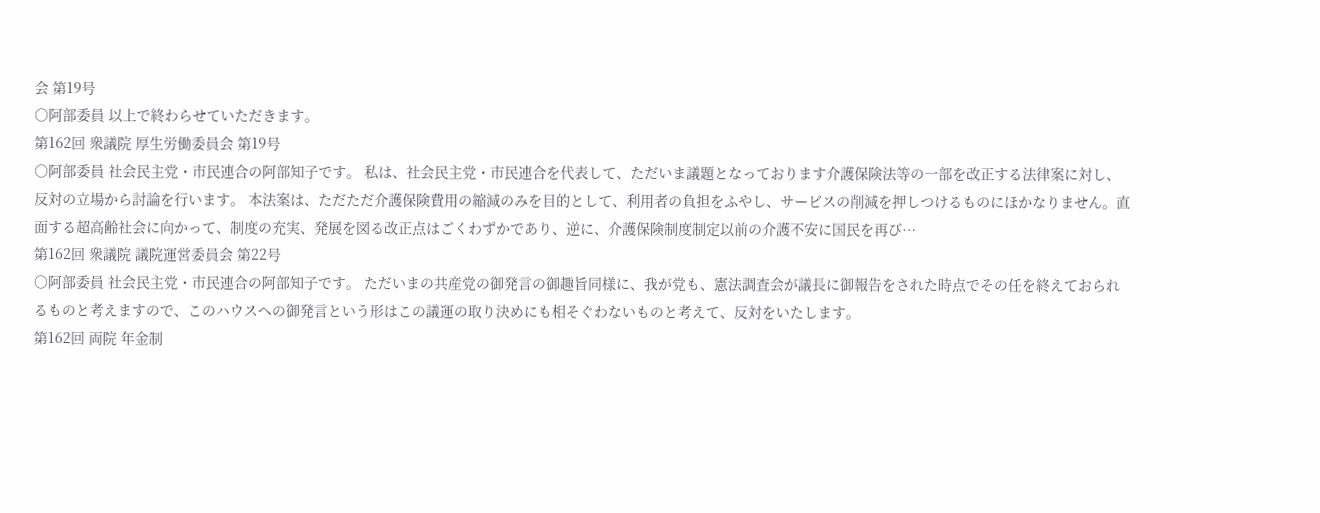会 第19号
○阿部委員 以上で終わらせていただきます。
第162回 衆議院 厚生労働委員会 第19号
○阿部委員 社会民主党・市民連合の阿部知子です。 私は、社会民主党・市民連合を代表して、ただいま議題となっております介護保険法等の一部を改正する法律案に対し、反対の立場から討論を行います。 本法案は、ただただ介護保険費用の縮減のみを目的として、利用者の負担をふやし、サービスの削減を押しつけるものにほかなりません。直面する超高齢社会に向かって、制度の充実、発展を図る改正点はごくわずかであり、逆に、介護保険制度制定以前の介護不安に国民を再び…
第162回 衆議院 議院運営委員会 第22号
○阿部委員 社会民主党・市民連合の阿部知子です。 ただいまの共産党の御発言の御趣旨同様に、我が党も、憲法調査会が議長に御報告をされた時点でその任を終えておられるものと考えますので、このハウスへの御発言という形はこの議運の取り決めにも相そぐわないものと考えて、反対をいたします。
第162回 両院 年金制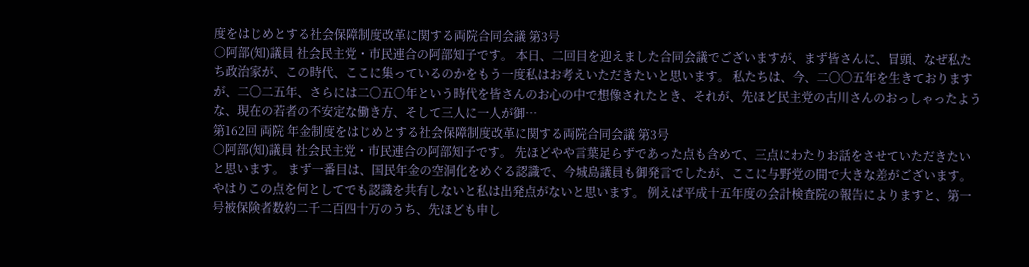度をはじめとする社会保障制度改革に関する両院合同会議 第3号
○阿部(知)議員 社会民主党・市民連合の阿部知子です。 本日、二回目を迎えました合同会議でございますが、まず皆さんに、冒頭、なぜ私たち政治家が、この時代、ここに集っているのかをもう一度私はお考えいただきたいと思います。 私たちは、今、二〇〇五年を生きておりますが、二〇二五年、さらには二〇五〇年という時代を皆さんのお心の中で想像されたとき、それが、先ほど民主党の古川さんのおっしゃったような、現在の若者の不安定な働き方、そして三人に一人が御…
第162回 両院 年金制度をはじめとする社会保障制度改革に関する両院合同会議 第3号
○阿部(知)議員 社会民主党・市民連合の阿部知子です。 先ほどやや言葉足らずであった点も含めて、三点にわたりお話をさせていただきたいと思います。 まず一番目は、国民年金の空洞化をめぐる認識で、今城島議員も御発言でしたが、ここに与野党の間で大きな差がございます。やはりこの点を何としてでも認識を共有しないと私は出発点がないと思います。 例えば平成十五年度の会計検査院の報告によりますと、第一号被保険者数約二千二百四十万のうち、先ほども申し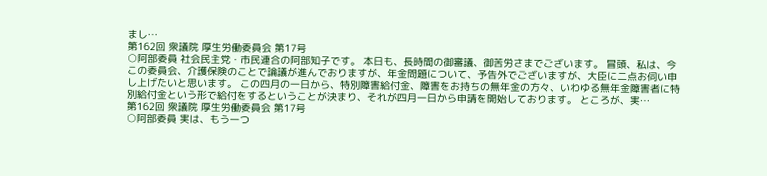まし…
第162回 衆議院 厚生労働委員会 第17号
○阿部委員 社会民主党・市民連合の阿部知子です。 本日も、長時間の御審議、御苦労さまでございます。 冒頭、私は、今この委員会、介護保険のことで論議が進んでおりますが、年金問題について、予告外でございますが、大臣に二点お伺い申し上げたいと思います。 この四月の一日から、特別障害給付金、障害をお持ちの無年金の方々、いわゆる無年金障害者に特別給付金という形で給付をするということが決まり、それが四月一日から申請を開始しております。 ところが、実…
第162回 衆議院 厚生労働委員会 第17号
○阿部委員 実は、もう一つ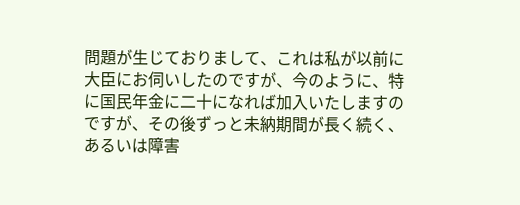問題が生じておりまして、これは私が以前に大臣にお伺いしたのですが、今のように、特に国民年金に二十になれば加入いたしますのですが、その後ずっと未納期間が長く続く、あるいは障害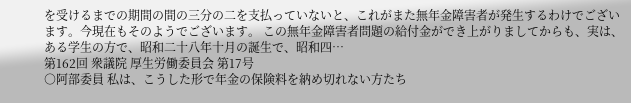を受けるまでの期間の間の三分の二を支払っていないと、これがまた無年金障害者が発生するわけでございます。今現在もそのようでございます。 この無年金障害者問題の給付金ができ上がりましてからも、実は、ある学生の方で、昭和二十八年十月の誕生で、昭和四…
第162回 衆議院 厚生労働委員会 第17号
○阿部委員 私は、こうした形で年金の保険料を納め切れない方たち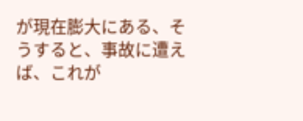が現在膨大にある、そうすると、事故に遭えば、これが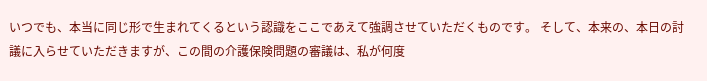いつでも、本当に同じ形で生まれてくるという認識をここであえて強調させていただくものです。 そして、本来の、本日の討議に入らせていただきますが、この間の介護保険問題の審議は、私が何度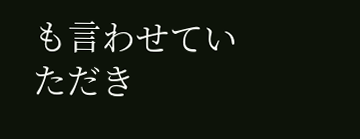も言わせていただき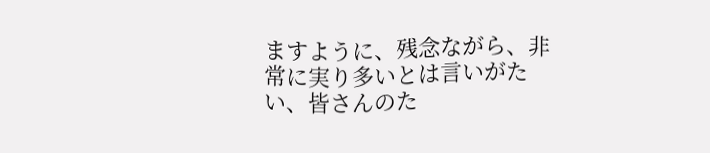ますように、残念ながら、非常に実り多いとは言いがたい、皆さんのた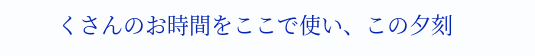くさんのお時間をここで使い、この夕刻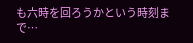も六時を回ろうかという時刻まで…